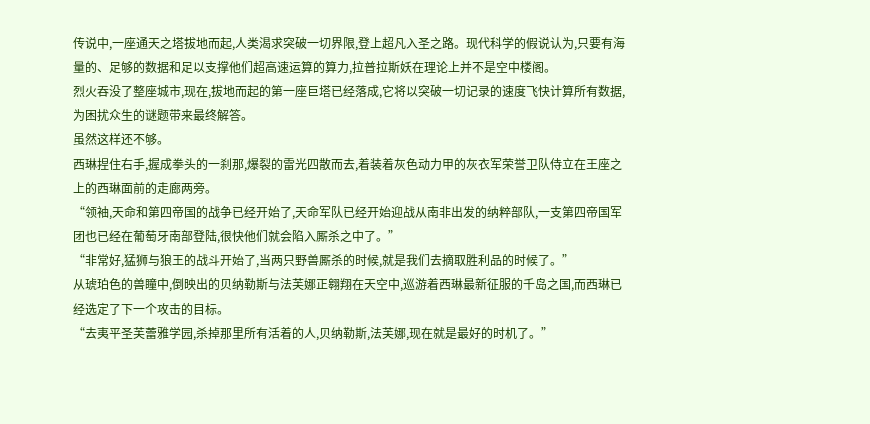传说中,一座通天之塔拔地而起,人类渴求突破一切界限,登上超凡入圣之路。现代科学的假说认为,只要有海量的、足够的数据和足以支撑他们超高速运算的算力,拉普拉斯妖在理论上并不是空中楼阁。
烈火吞没了整座城市,现在,拔地而起的第一座巨塔已经落成,它将以突破一切记录的速度飞快计算所有数据,为困扰众生的谜题带来最终解答。
虽然这样还不够。
西琳捏住右手,握成拳头的一刹那,爆裂的雷光四散而去,着装着灰色动力甲的灰衣军荣誉卫队侍立在王座之上的西琳面前的走廊两旁。
“领袖,天命和第四帝国的战争已经开始了,天命军队已经开始迎战从南非出发的纳粹部队,一支第四帝国军团也已经在葡萄牙南部登陆,很快他们就会陷入厮杀之中了。”
“非常好,猛狮与狼王的战斗开始了,当两只野兽厮杀的时候,就是我们去摘取胜利品的时候了。”
从琥珀色的兽瞳中,倒映出的贝纳勒斯与法芙娜正翱翔在天空中,巡游着西琳最新征服的千岛之国,而西琳已经选定了下一个攻击的目标。
“去夷平圣芙蕾雅学园,杀掉那里所有活着的人,贝纳勒斯,法芙娜,现在就是最好的时机了。”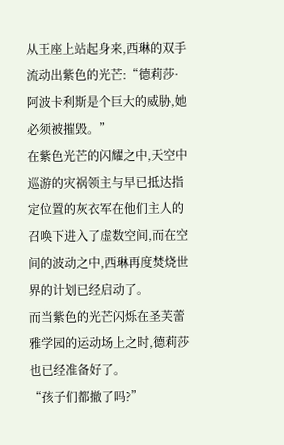从王座上站起身来,西琳的双手流动出紫色的光芒:“德莉莎·阿波卡利斯是个巨大的威胁,她必须被摧毁。”
在紫色光芒的闪耀之中,天空中巡游的灾祸领主与早已抵达指定位置的灰衣军在他们主人的召唤下进入了虚数空间,而在空间的波动之中,西琳再度焚烧世界的计划已经启动了。
而当紫色的光芒闪烁在圣芙蕾雅学园的运动场上之时,德莉莎也已经准备好了。
“孩子们都撤了吗?”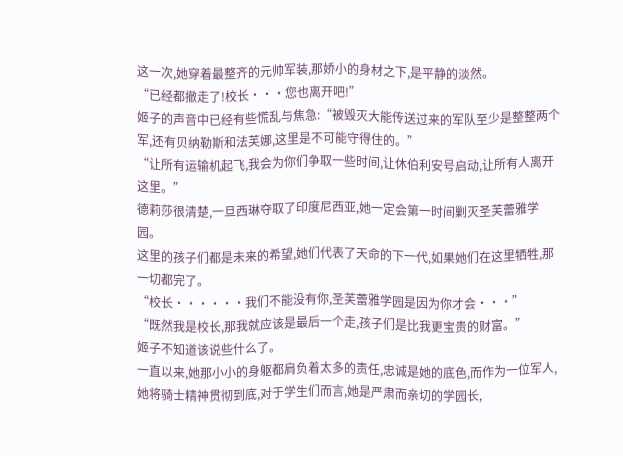这一次,她穿着最整齐的元帅军装,那娇小的身材之下,是平静的淡然。
“已经都撤走了!校长···您也离开吧!”
姬子的声音中已经有些慌乱与焦急:“被毁灭大能传送过来的军队至少是整整两个军,还有贝纳勒斯和法芙娜,这里是不可能守得住的。”
“让所有运输机起飞,我会为你们争取一些时间,让休伯利安号启动,让所有人离开这里。”
德莉莎很清楚,一旦西琳夺取了印度尼西亚,她一定会第一时间剿灭圣芙蕾雅学园。
这里的孩子们都是未来的希望,她们代表了天命的下一代,如果她们在这里牺牲,那一切都完了。
“校长······我们不能没有你,圣芙蕾雅学园是因为你才会···”
“既然我是校长,那我就应该是最后一个走,孩子们是比我更宝贵的财富。”
姬子不知道该说些什么了。
一直以来,她那小小的身躯都肩负着太多的责任,忠诚是她的底色,而作为一位军人,她将骑士精神贯彻到底,对于学生们而言,她是严肃而亲切的学园长,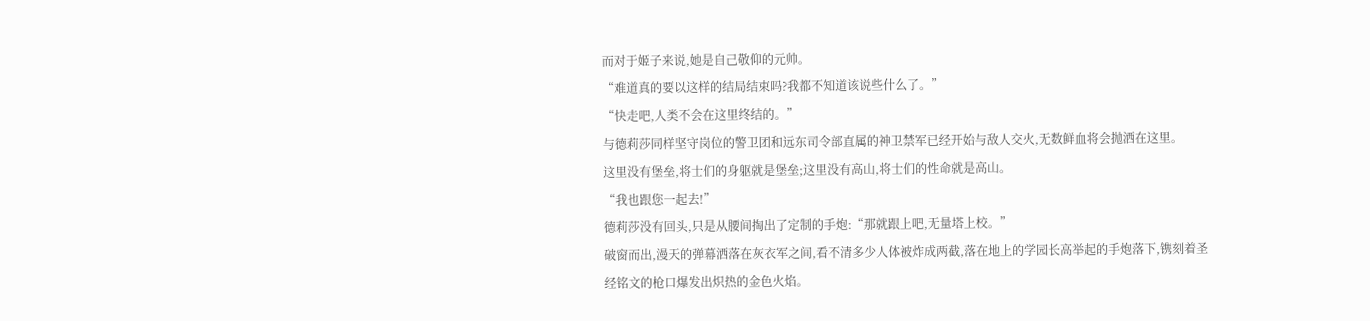而对于姬子来说,她是自己敬仰的元帅。
“难道真的要以这样的结局结束吗?我都不知道该说些什么了。”
“快走吧,人类不会在这里终结的。”
与德莉莎同样坚守岗位的警卫团和远东司令部直属的神卫禁军已经开始与敌人交火,无数鲜血将会抛洒在这里。
这里没有堡垒,将士们的身躯就是堡垒;这里没有高山,将士们的性命就是高山。
“我也跟您一起去!”
德莉莎没有回头,只是从腰间掏出了定制的手炮:“那就跟上吧,无量塔上校。”
破窗而出,漫天的弹幕洒落在灰衣军之间,看不清多少人体被炸成两截,落在地上的学园长高举起的手炮落下,镌刻着圣经铭文的枪口爆发出炽热的金色火焰。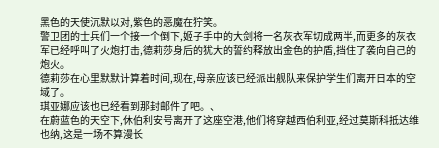黑色的天使沉默以对,紫色的恶魔在狞笑。
警卫团的士兵们一个接一个倒下,姬子手中的大剑将一名灰衣军切成两半,而更多的灰衣军已经呼叫了火炮打击,德莉莎身后的犹大的誓约释放出金色的护盾,挡住了袭向自己的炮火。
德莉莎在心里默默计算着时间,现在,母亲应该已经派出舰队来保护学生们离开日本的空域了。
琪亚娜应该也已经看到那封邮件了吧。、
在蔚蓝色的天空下,休伯利安号离开了这座空港,他们将穿越西伯利亚,经过莫斯科抵达维也纳,这是一场不算漫长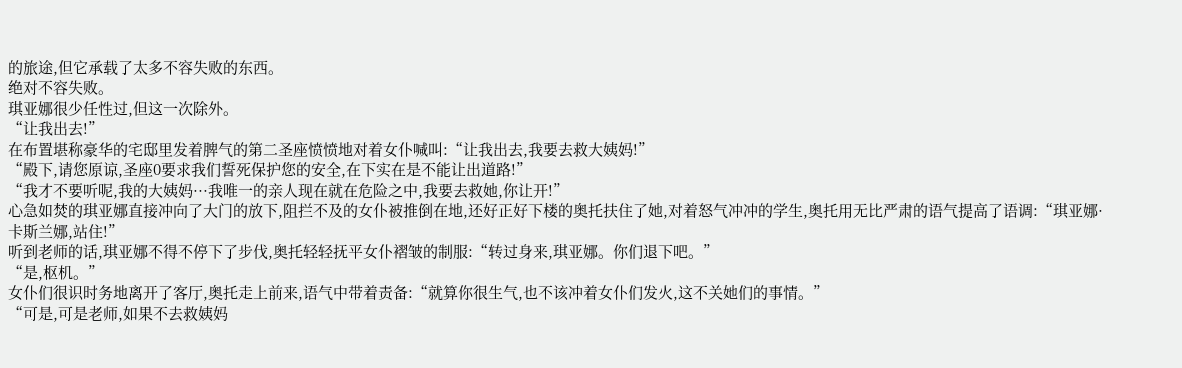的旅途,但它承载了太多不容失败的东西。
绝对不容失败。
琪亚娜很少任性过,但这一次除外。
“让我出去!”
在布置堪称豪华的宅邸里发着脾气的第二圣座愤愤地对着女仆喊叫:“让我出去,我要去救大姨妈!”
“殿下,请您原谅,圣座0要求我们誓死保护您的安全,在下实在是不能让出道路!”
“我才不要听呢,我的大姨妈···我唯一的亲人现在就在危险之中,我要去救她,你让开!”
心急如焚的琪亚娜直接冲向了大门的放下,阻拦不及的女仆被推倒在地,还好正好下楼的奥托扶住了她,对着怒气冲冲的学生,奥托用无比严肃的语气提高了语调:“琪亚娜·卡斯兰娜,站住!”
听到老师的话,琪亚娜不得不停下了步伐,奥托轻轻抚平女仆褶皱的制服:“转过身来,琪亚娜。你们退下吧。”
“是,枢机。”
女仆们很识时务地离开了客厅,奥托走上前来,语气中带着责备:“就算你很生气,也不该冲着女仆们发火,这不关她们的事情。”
“可是,可是老师,如果不去救姨妈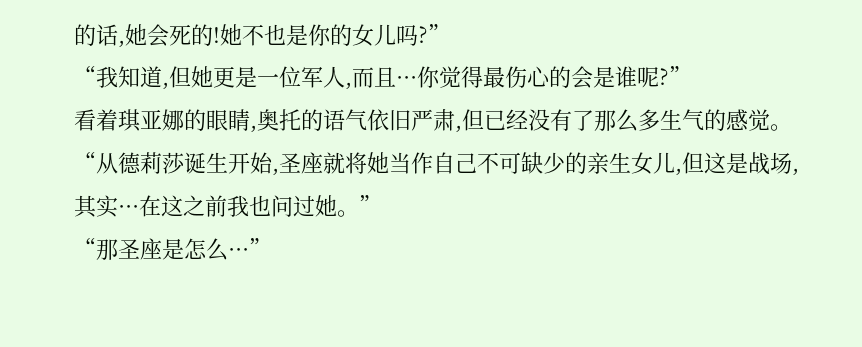的话,她会死的!她不也是你的女儿吗?”
“我知道,但她更是一位军人,而且···你觉得最伤心的会是谁呢?”
看着琪亚娜的眼睛,奥托的语气依旧严肃,但已经没有了那么多生气的感觉。
“从德莉莎诞生开始,圣座就将她当作自己不可缺少的亲生女儿,但这是战场,其实···在这之前我也问过她。”
“那圣座是怎么···”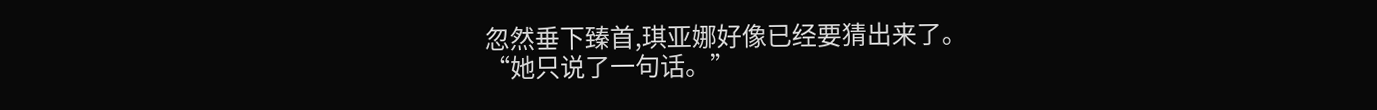忽然垂下臻首,琪亚娜好像已经要猜出来了。
“她只说了一句话。”